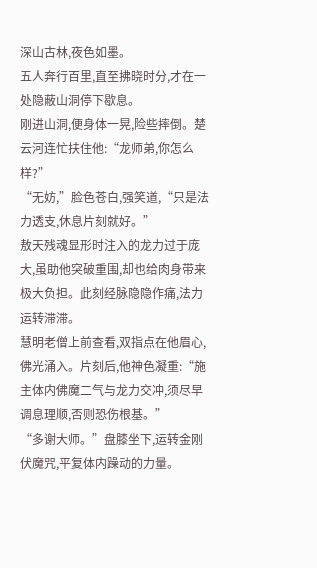深山古林,夜色如墨。
五人奔行百里,直至拂晓时分,才在一处隐蔽山洞停下歇息。
刚进山洞,便身体一晃,险些摔倒。楚云河连忙扶住他:“龙师弟,你怎么样?”
“无妨,”脸色苍白,强笑道,“只是法力透支,休息片刻就好。”
敖天残魂显形时注入的龙力过于庞大,虽助他突破重围,却也给肉身带来极大负担。此刻经脉隐隐作痛,法力运转滞滞。
慧明老僧上前查看,双指点在他眉心,佛光涌入。片刻后,他神色凝重:“施主体内佛魔二气与龙力交冲,须尽早调息理顺,否则恐伤根基。”
“多谢大师。”盘膝坐下,运转金刚伏魔咒,平复体内躁动的力量。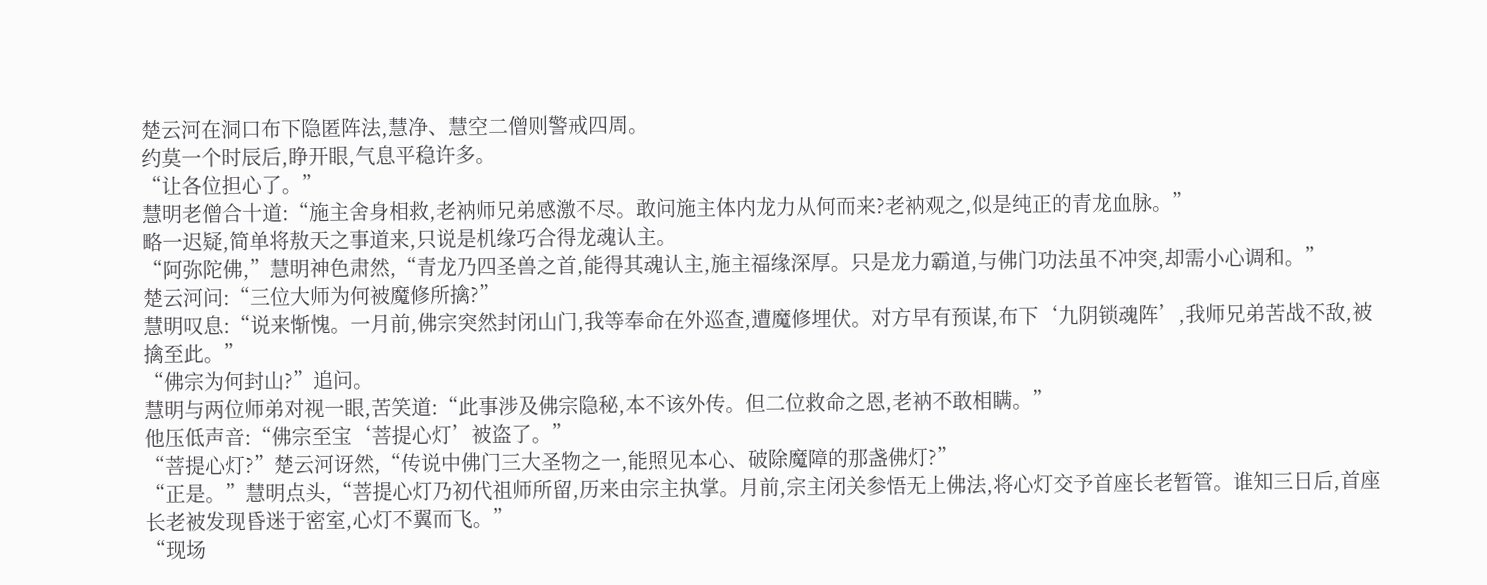楚云河在洞口布下隐匿阵法,慧净、慧空二僧则警戒四周。
约莫一个时辰后,睁开眼,气息平稳许多。
“让各位担心了。”
慧明老僧合十道:“施主舍身相救,老衲师兄弟感激不尽。敢问施主体内龙力从何而来?老衲观之,似是纯正的青龙血脉。”
略一迟疑,简单将敖天之事道来,只说是机缘巧合得龙魂认主。
“阿弥陀佛,”慧明神色肃然,“青龙乃四圣兽之首,能得其魂认主,施主福缘深厚。只是龙力霸道,与佛门功法虽不冲突,却需小心调和。”
楚云河问:“三位大师为何被魔修所擒?”
慧明叹息:“说来惭愧。一月前,佛宗突然封闭山门,我等奉命在外巡查,遭魔修埋伏。对方早有预谋,布下‘九阴锁魂阵’,我师兄弟苦战不敌,被擒至此。”
“佛宗为何封山?”追问。
慧明与两位师弟对视一眼,苦笑道:“此事涉及佛宗隐秘,本不该外传。但二位救命之恩,老衲不敢相瞒。”
他压低声音:“佛宗至宝‘菩提心灯’被盗了。”
“菩提心灯?”楚云河讶然,“传说中佛门三大圣物之一,能照见本心、破除魔障的那盏佛灯?”
“正是。”慧明点头,“菩提心灯乃初代祖师所留,历来由宗主执掌。月前,宗主闭关参悟无上佛法,将心灯交予首座长老暂管。谁知三日后,首座长老被发现昏迷于密室,心灯不翼而飞。”
“现场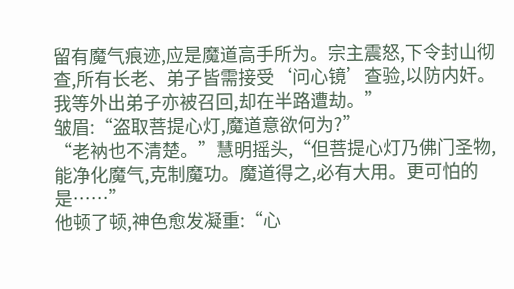留有魔气痕迹,应是魔道高手所为。宗主震怒,下令封山彻查,所有长老、弟子皆需接受‘问心镜’查验,以防内奸。我等外出弟子亦被召回,却在半路遭劫。”
皱眉:“盗取菩提心灯,魔道意欲何为?”
“老衲也不清楚。”慧明摇头,“但菩提心灯乃佛门圣物,能净化魔气,克制魔功。魔道得之,必有大用。更可怕的是……”
他顿了顿,神色愈发凝重:“心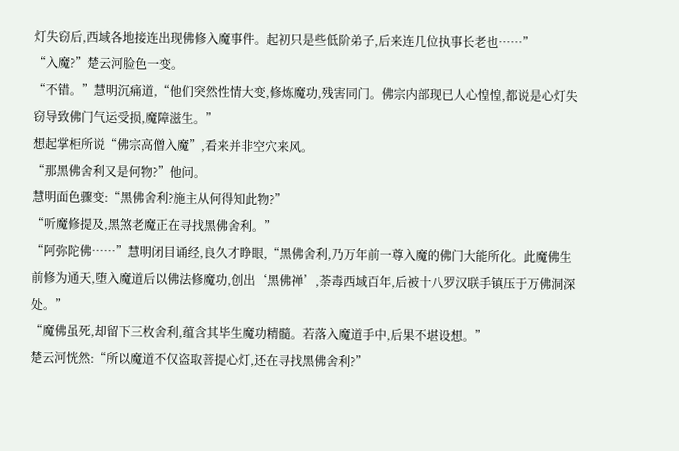灯失窃后,西域各地接连出现佛修入魔事件。起初只是些低阶弟子,后来连几位执事长老也……”
“入魔?”楚云河脸色一变。
“不错。”慧明沉痛道,“他们突然性情大变,修炼魔功,残害同门。佛宗内部现已人心惶惶,都说是心灯失窃导致佛门气运受损,魔障滋生。”
想起掌柜所说“佛宗高僧入魔”,看来并非空穴来风。
“那黑佛舍利又是何物?”他问。
慧明面色骤变:“黑佛舍利?施主从何得知此物?”
“听魔修提及,黑煞老魔正在寻找黑佛舍利。”
“阿弥陀佛……”慧明闭目诵经,良久才睁眼,“黑佛舍利,乃万年前一尊入魔的佛门大能所化。此魔佛生前修为通天,堕入魔道后以佛法修魔功,创出‘黑佛禅’,荼毒西域百年,后被十八罗汉联手镇压于万佛洞深处。”
“魔佛虽死,却留下三枚舍利,蕴含其毕生魔功精髓。若落入魔道手中,后果不堪设想。”
楚云河恍然:“所以魔道不仅盗取菩提心灯,还在寻找黑佛舍利?”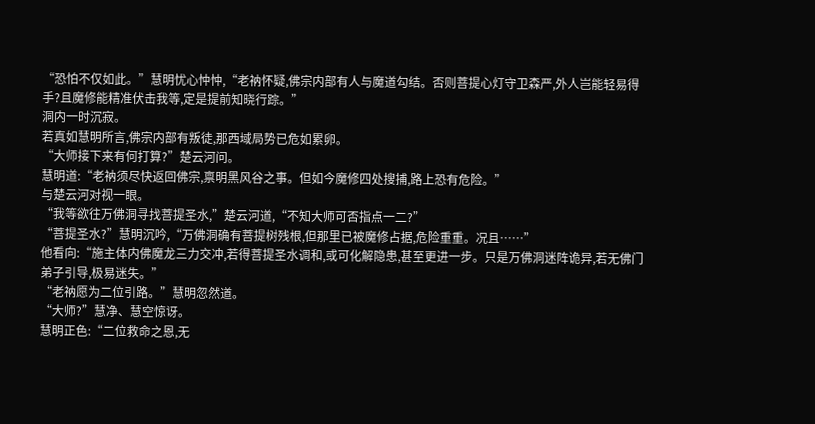“恐怕不仅如此。”慧明忧心忡忡,“老衲怀疑,佛宗内部有人与魔道勾结。否则菩提心灯守卫森严,外人岂能轻易得手?且魔修能精准伏击我等,定是提前知晓行踪。”
洞内一时沉寂。
若真如慧明所言,佛宗内部有叛徒,那西域局势已危如累卵。
“大师接下来有何打算?”楚云河问。
慧明道:“老衲须尽快返回佛宗,禀明黑风谷之事。但如今魔修四处搜捕,路上恐有危险。”
与楚云河对视一眼。
“我等欲往万佛洞寻找菩提圣水,”楚云河道,“不知大师可否指点一二?”
“菩提圣水?”慧明沉吟,“万佛洞确有菩提树残根,但那里已被魔修占据,危险重重。况且……”
他看向:“施主体内佛魔龙三力交冲,若得菩提圣水调和,或可化解隐患,甚至更进一步。只是万佛洞迷阵诡异,若无佛门弟子引导,极易迷失。”
“老衲愿为二位引路。”慧明忽然道。
“大师?”慧净、慧空惊讶。
慧明正色:“二位救命之恩,无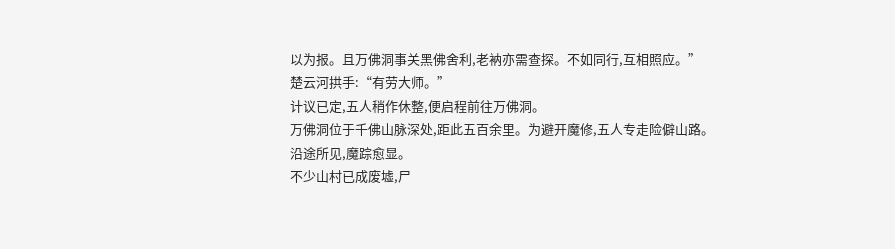以为报。且万佛洞事关黑佛舍利,老衲亦需查探。不如同行,互相照应。”
楚云河拱手:“有劳大师。”
计议已定,五人稍作休整,便启程前往万佛洞。
万佛洞位于千佛山脉深处,距此五百余里。为避开魔修,五人专走险僻山路。
沿途所见,魔踪愈显。
不少山村已成废墟,尸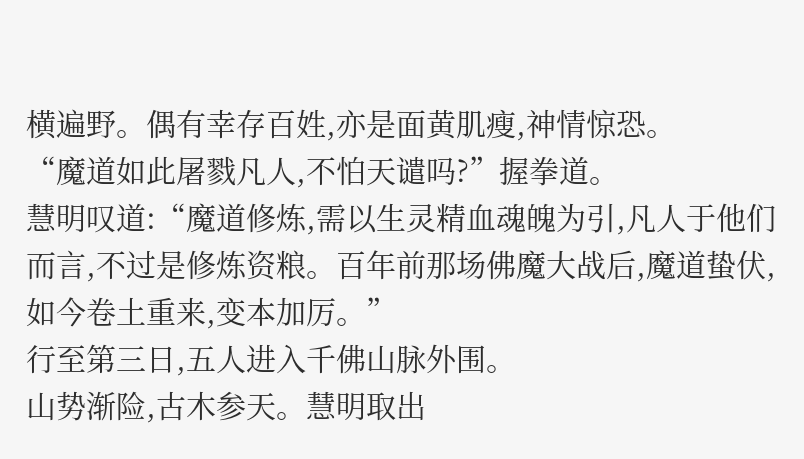横遍野。偶有幸存百姓,亦是面黄肌瘦,神情惊恐。
“魔道如此屠戮凡人,不怕天谴吗?”握拳道。
慧明叹道:“魔道修炼,需以生灵精血魂魄为引,凡人于他们而言,不过是修炼资粮。百年前那场佛魔大战后,魔道蛰伏,如今卷土重来,变本加厉。”
行至第三日,五人进入千佛山脉外围。
山势渐险,古木参天。慧明取出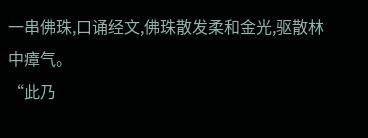一串佛珠,口诵经文,佛珠散发柔和金光,驱散林中瘴气。
“此乃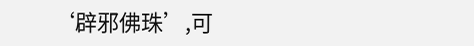‘辟邪佛珠’,可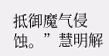抵御魔气侵蚀。”慧明解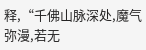释,“千佛山脉深处,魔气弥漫,若无